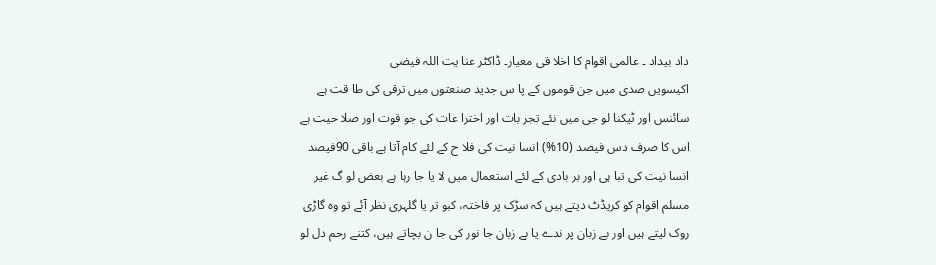داد بیداد ۔ عالمی اقوام کا اخلا قی معیار۔ ڈاکٹر عنا یت اللہ فیضی
اکیسویں صدی میں جن قوموں کے پا س جدید صنعتوں میں ترقی کی طا قت ہے سائنس اور ٹیکنا لو جی میں نئے تجر بات اور اخترا عات کی جو قوت اور صلا حیت ہے اس کا صرف دس فیصد (10%) انسا نیت کی فلا ح کے لئے کام آتا ہے باقی 90فیصد انسا نیت کی تبا ہی اور بر بادی کے لئے استعمال میں لا یا جا رہا ہے بعض لو گ غیر مسلم اقوام کو کریڈٹ دیتے ہیں کہ سڑک پر فاختہ، کبو تر یا گلہری نظر آئے تو وہ گاڑی روک لیتے ہیں اور بے زبان پر ندے یا بے زبان جا نور کی جا ن بچاتے ہیں، کتنے رحم دل لو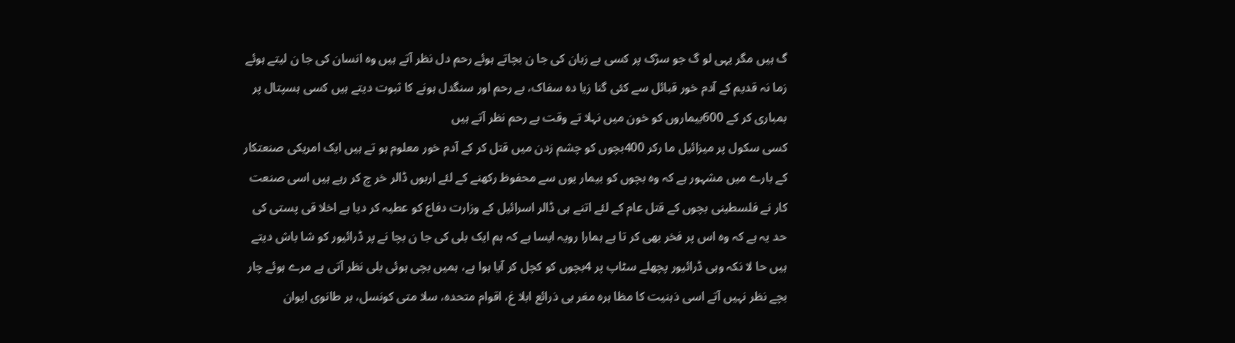گ ہیں مگر یہی لو گ جو سڑک پر کسی بے زبان کی جا ن بچاتے ہوئے رحم دل نظر آتے ہیں وہ انسان کی جا ن لیتے ہوئے زما نہ قدیم کے آدم خور قبائل سے کئی گنا زیا دہ سفاک، بے رحم اور سنگدل ہونے کا ثبوت دیتے ہیں کسی ہسپتال پر بمباری کر کے 600بیماروں کو خون میں نہلا تے وقت بے رحم نظر آتے ہیں
کسی سکول پر میزائیل ما رکر 400بچوں کو چشم زدن میں قتل کر کے آدم خور معلوم ہو تے ہیں ایک امریکی صنعتکار کے بارے میں مشہور ہے کہ وہ بچوں کو بیمار یوں سے محفوظ رکھنے کے لئے اربوں ڈالر خر چ کر رہے ہیں اسی صنعت کار نے فلسطینی بچوں کے قتل عام کے لئے اتنے ہی ڈالر اسرائیل کے وزارت دفاع کو عطیہ کر دیا ہے اخلا قی پستی کی حد یہ ہے کہ وہ اس پر فخر بھی کر تا ہے ہمارا رویہ ایسا ہے کہ ہم ایک بلی کی جا ن بچا نے پر ڈرائیور کو شا باش دیتے ہیں حا لا نکہ وہی ڈرائیور پچھلے سٹاپ پر 4بچوں کو کچل کر آیا ہوا ہے، ہمیں بچی ہوئی بلی نظر آتی ہے مرے ہوئے چار بچے نظر نہیں آتے اسی ذہنیت کا مظا ہرہ مغر بی ذرائع ابلا غ، اقوام متحدہ، سلا متی کونسل، بر طانوی ایوان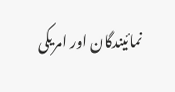نمائیندگان اور امریکی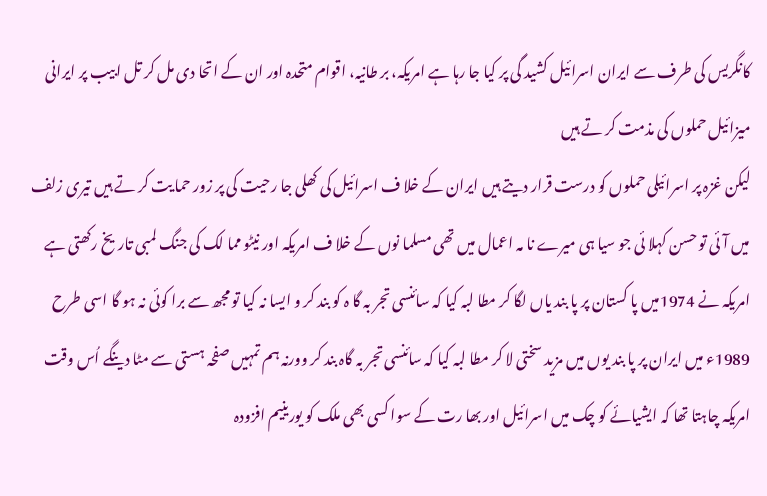کانگریس کی طرف سے ایران اسرائیل کشید گی پر کیا جا رہا ہے امریکہ، بر طانیہ، اقوام متحدہ اور ان کے اتحا دی مل کر تل ابیب پر ایرانی میزائیل حملوں کی مذمت کر تے ہیں
لیکن غزہ پر اسرائیلی حملوں کو درست قرار دیتے ہیں ایران کے خلا ف اسرائیل کی کھلی جا رحیت کی پر زور حما یت کر تے ہیں تیری زلف میں آئی تو حسن کہلا ئی جو سیا ہی میرے نا مہ اعمال میں تھی مسلما نوں کے خلا ف امریکہ اور نیٹو مما لک کی جنگ لمبی تاریخ رکھتی ہے امریکہ نے 1974میں پا کستان پر پا بند یاں لگا کر مطا لبہ کیا کہ سائنسی تجر بہ گا ہ کو بند کر و ایسا نہ کیا تو مجھ سے برا کوئی نہ ہو گا اسی طرح 1989ء میں ایران پر پا بند یوں میں مزید سختی لا کر مطا لبہ کیا کہ سائنسی تجر بہ گاہ بند کر وورنہ ہم تمہیں صفحہ ہستی سے مٹا دینگے اُس وقت امریکہ چاہتا تھا کہ ایشیائے کو چک میں اسرائیل اور بھا رت کے سوا کسی بھی ملک کو یورینیم افزودہ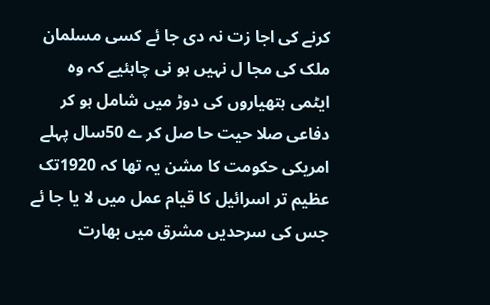کرنے کی اجا زت نہ دی جا ئے کسی مسلمان ملک کی مجا ل نہیں ہو نی چاہئیے کہ وہ ایٹمی ہتھیاروں کی دوڑ میں شامل ہو کر دفاعی صلا حیت حا صل کر ے 50سال پہلے امریکی حکومت کا مشن یہ تھا کہ 1920تک عظیم تر اسرائیل کا قیام عمل میں لا یا جا ئے جس کی سرحدیں مشرق میں بھارت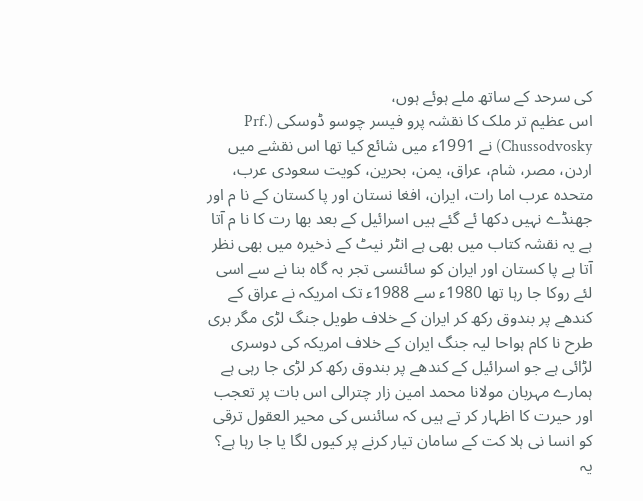کی سرحد کے ساتھ ملے ہوئے ہوں،
اس عظیم تر ملک کا نقشہ پرو فیسر چوسو ڈوسکی (Prf. Chussodvosky) نے 1991ء میں شائع کیا تھا اس نقشے میں اردن، مصر، شام، عراق، یمن، بحرین، کویت سعودی عرب، متحدہ عرب اما رات، ایران، افغا نستان اور پا کستان کے نا م اور جھنڈے نہیں دکھا ئے گئے ہیں اسرائیل کے بعد بھا رت کا نا م آتا ہے یہ نقشہ کتاب میں بھی ہے انٹر نیٹ کے ذخیرہ میں بھی نظر آتا ہے پا کستان اور ایران کو سائنسی تجر بہ گاہ بنا نے سے اسی لئے روکا جا رہا تھا 1980ء سے 1988ء تک امریکہ نے عراق کے کندھے پر بندوق رکھ کر ایران کے خلاف طویل جنگ لڑی مگر بری طرح نا کام ہواحا لیہ جنگ ایران کے خلاف امریکہ کی دوسری لڑائی ہے جو اسرائیل کے کندھے پر بندوق رکھ کر لڑی جا رہی ہے ہمارے مہربان مولانا محمد امین زار چترالی اس بات پر تعجب اور حیرت کا اظہار کر تے ہیں کہ سائنس کی محیر العقول ترقی کو انسا نی ہلا کت کے سامان تیار کرنے پر کیوں لگا یا جا رہا ہے؟
یہ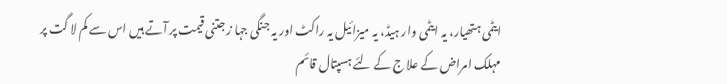ایٹمی ہتھیار، یہ ایٹمی وار ہیڈ، یہ میزائیل یہ راکٹ اور یہ جنگی جہا ز جتنی قیمت پر آتے ہیں اس سے کم لا گت پر مہلک امراض کے علا ج کے لئے ہسپتال قائم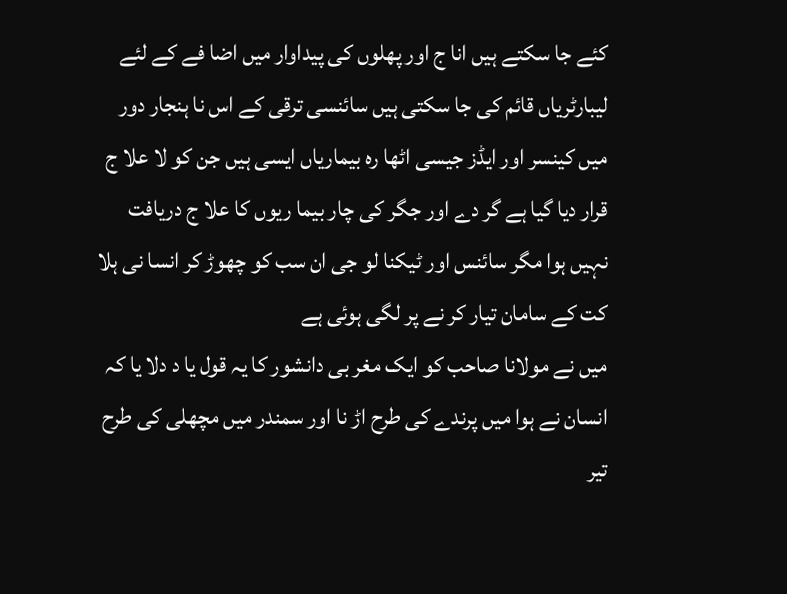کئے جا سکتے ہیں انا ج اور پھلوں کی پیداوار میں اضا فے کے لئے لیبارٹریاں قائم کی جا سکتی ہیں سائنسی ترقی کے اس نا ہنجار دور میں کینسر اور ایڈز جیسی اٹھا رہ بیماریاں ایسی ہیں جن کو لا علا ج قرار دیا گیا ہے گر دے اور جگر کی چار بیما ریوں کا علا ج دریافت نہیں ہوا مگر سائنس اور ٹیکنا لو جی ان سب کو چھوڑ کر انسا نی ہلا کت کے سامان تیار کر نے پر لگی ہوئی ہے
میں نے مولانا صاحب کو ایک مغر بی دانشور کا یہ قول یا د دلا یا کہ انسان نے ہوا میں پرندے کی طرح اڑ نا اور سمندر میں مچھلی کی طرح تیر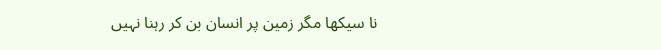نا سیکھا مگر زمین پر انسان بن کر رہنا نہیں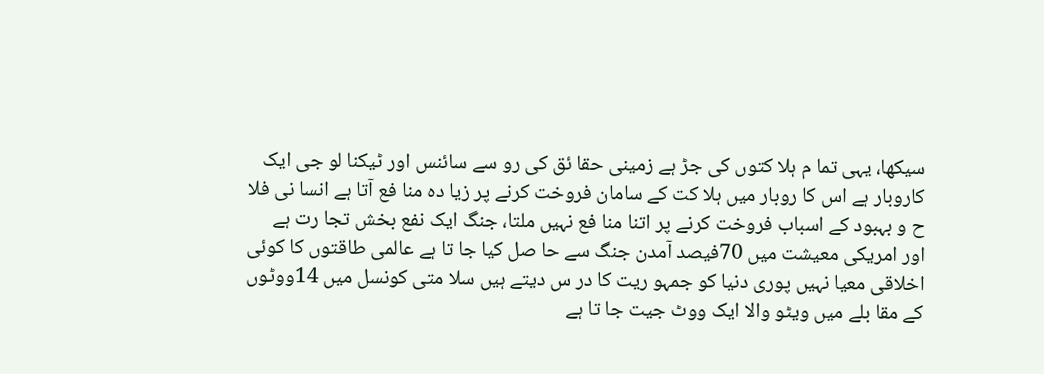سیکھا، یہی تما م ہلا کتوں کی جڑ ہے زمینی حقا ئق کی رو سے سائنس اور ٹیکنا لو جی ایک کاروبار ہے اس کا روبار میں ہلا کت کے سامان فروخت کرنے پر زیا دہ منا فع آتا ہے انسا نی فلا ح و بہبود کے اسباب فروخت کرنے پر اتنا منا فع نہیں ملتا، جنگ ایک نفع بخش تجا رت ہے اور امریکی معیشت میں 70فیصد آمدن جنگ سے حا صل کیا جا تا ہے عالمی طاقتوں کا کوئی اخلاقی معیا نہیں پوری دنیا کو جمہو ریت کا در س دیتے ہیں سلا متی کونسل میں 14ووٹوں کے مقا بلے میں ویٹو والا ایک ووٹ جیت جا تا ہے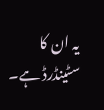یہ ان کا سٹینڈرڈ ہے۔